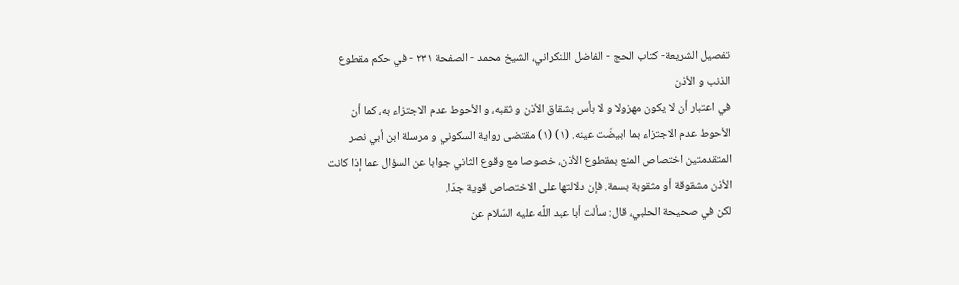تفصيل الشريعة- كتاب الحج - الفاضل اللنكراني، الشيخ محمد - الصفحة ٢٣١ - في حكم مقطوع الذنب و الأذن
في اعتبار أن لا يكون مهزولا و لا بأس بشقاق الأذن و ثقبه، و الأحوط عدم الاجتزاء به، كما أن الأحوط عدم الاجتزاء بما ابيضّت عينه. (١) (١) مقتضى رواية السكوني و مرسلة ابن أبي نصر المتقدمتين اختصاص المنع بمقطوع الأذن، خصوصا مع وقوع الثاني جوابا عن السؤال عما إذا كانت الأذن مشقوقة أو مثقوبة بسمة. فإن دلالتها على الاختصاص قوية جدّا.
لكن في صحيحة الحلبي، قال: سألت أبا عبد اللَّه عليه السّلام عن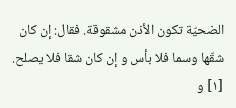الضحيّة تكون الأذن مشقوقة. فقال: إن كان شقّها وسما فلا بأس و إن كان شقا فلا يصلح. [١] و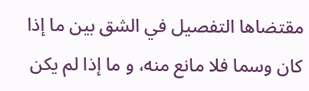مقتضاها التفصيل في الشق بين ما إذا كان وسما فلا مانع منه، و ما إذا لم يكن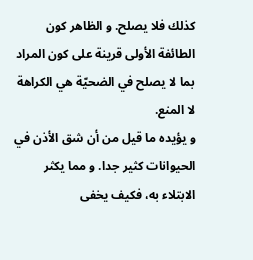كذلك فلا يصلح. و الظاهر كون الطائفة الأولى قرينة على كون المراد بما لا يصلح في الضحيّة هي الكراهة لا المنع.
و يؤيده ما قيل من أن شق الأذن في الحيوانات كثير جدا. و مما يكثر الابتلاء به، فكيف يخفى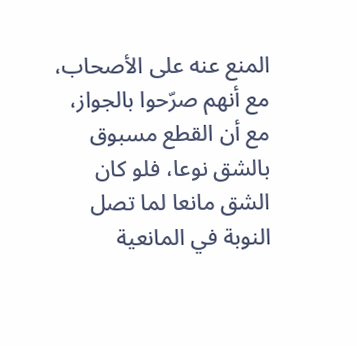المنع عنه على الأصحاب، مع أنهم صرّحوا بالجواز، مع أن القطع مسبوق بالشق نوعا، فلو كان الشق مانعا لما تصل النوبة في المانعية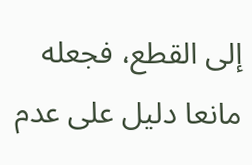إلى القطع، فجعله مانعا دليل على عدم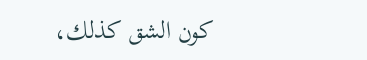كون الشق كذلك،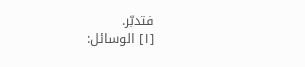فتدبّر.
[١] الوسائل: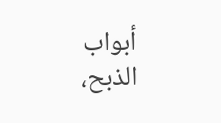أبواب الذبح،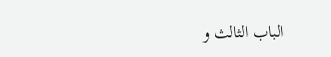الباب الثالث و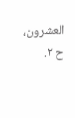العشرون، ح ٢.